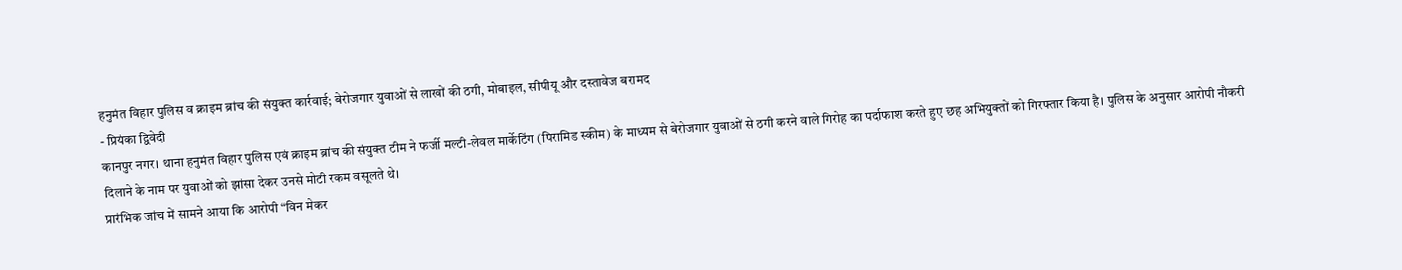हनुमंत विहार पुलिस व क्राइम ब्रांच की संयुक्त कार्रवाई; बेरोजगार युवाओं से लाखों की ठगी, मोबाइल, सीपीयू और दस्तावेज बरामद
- प्रियंका द्विवेदी
कानपुर नगर। थाना हनुमंत विहार पुलिस एवं क्राइम ब्रांच की संयुक्त टीम ने फर्जी मल्टी-लेवल मार्केटिंग (पिरामिड स्कीम) के माध्यम से बेरोजगार युवाओं से ठगी करने वाले गिरोह का पर्दाफाश करते हुए छह अभियुक्तों को गिरफ्तार किया है। पुलिस के अनुसार आरोपी नौकरी दिलाने के नाम पर युवाओं को झांसा देकर उनसे मोटी रकम वसूलते थे।
प्रारंभिक जांच में सामने आया कि आरोपी “विन मेकर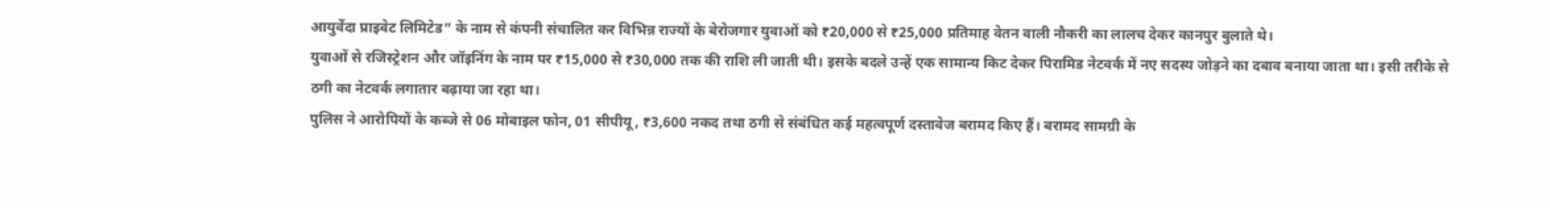आयुर्वेदा प्राइवेट लिमिटेड” के नाम से कंपनी संचालित कर विभिन्न राज्यों के बेरोजगार युवाओं को ₹20,000 से ₹25,000 प्रतिमाह वेतन वाली नौकरी का लालच देकर कानपुर बुलाते थे।
युवाओं से रजिस्ट्रेशन और जॉइनिंग के नाम पर ₹15,000 से ₹30,000 तक की राशि ली जाती थी। इसके बदले उन्हें एक सामान्य किट देकर पिरामिड नेटवर्क में नए सदस्य जोड़ने का दबाव बनाया जाता था। इसी तरीके से ठगी का नेटवर्क लगातार बढ़ाया जा रहा था।
पुलिस ने आरोपियों के कब्जे से 06 मोबाइल फोन, 01 सीपीयू, ₹3,600 नकद तथा ठगी से संबंधित कई महत्वपूर्ण दस्तावेज बरामद किए हैं। बरामद सामग्री के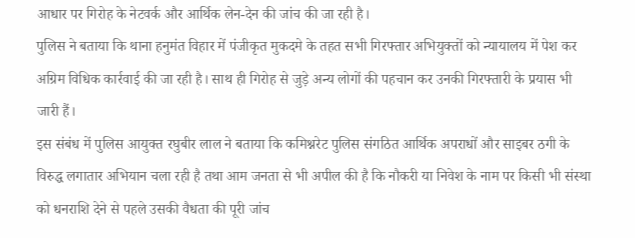आधार पर गिरोह के नेटवर्क और आर्थिक लेन-देन की जांच की जा रही है।
पुलिस ने बताया कि थाना हनुमंत विहार में पंजीकृत मुकदमे के तहत सभी गिरफ्तार अभियुक्तों को न्यायालय में पेश कर अग्रिम विधिक कार्रवाई की जा रही है। साथ ही गिरोह से जुड़े अन्य लोगों की पहचान कर उनकी गिरफ्तारी के प्रयास भी जारी हैं।
इस संबंध में पुलिस आयुक्त रघुबीर लाल ने बताया कि कमिश्नरेट पुलिस संगठित आर्थिक अपराधों और साइबर ठगी के विरुद्ध लगातार अभियान चला रही है तथा आम जनता से भी अपील की है कि नौकरी या निवेश के नाम पर किसी भी संस्था को धनराशि देने से पहले उसकी वैधता की पूरी जांच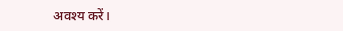अवश्य करें।